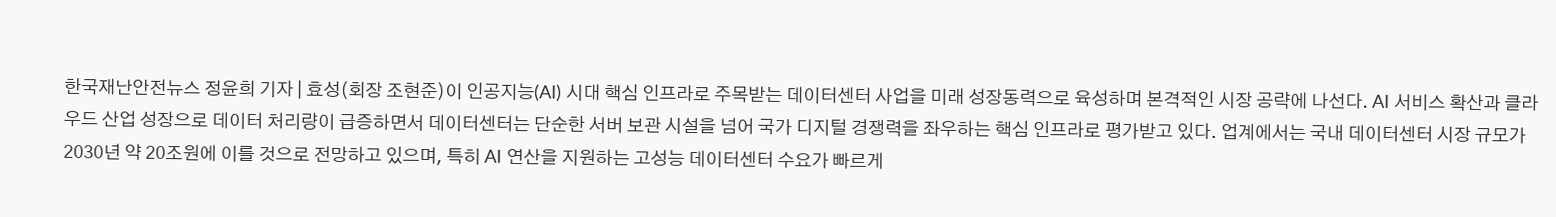한국재난안전뉴스 정윤희 기자 | 효성(회장 조현준)이 인공지능(AI) 시대 핵심 인프라로 주목받는 데이터센터 사업을 미래 성장동력으로 육성하며 본격적인 시장 공략에 나선다. AI 서비스 확산과 클라우드 산업 성장으로 데이터 처리량이 급증하면서 데이터센터는 단순한 서버 보관 시설을 넘어 국가 디지털 경쟁력을 좌우하는 핵심 인프라로 평가받고 있다. 업계에서는 국내 데이터센터 시장 규모가 2030년 약 20조원에 이를 것으로 전망하고 있으며, 특히 AI 연산을 지원하는 고성능 데이터센터 수요가 빠르게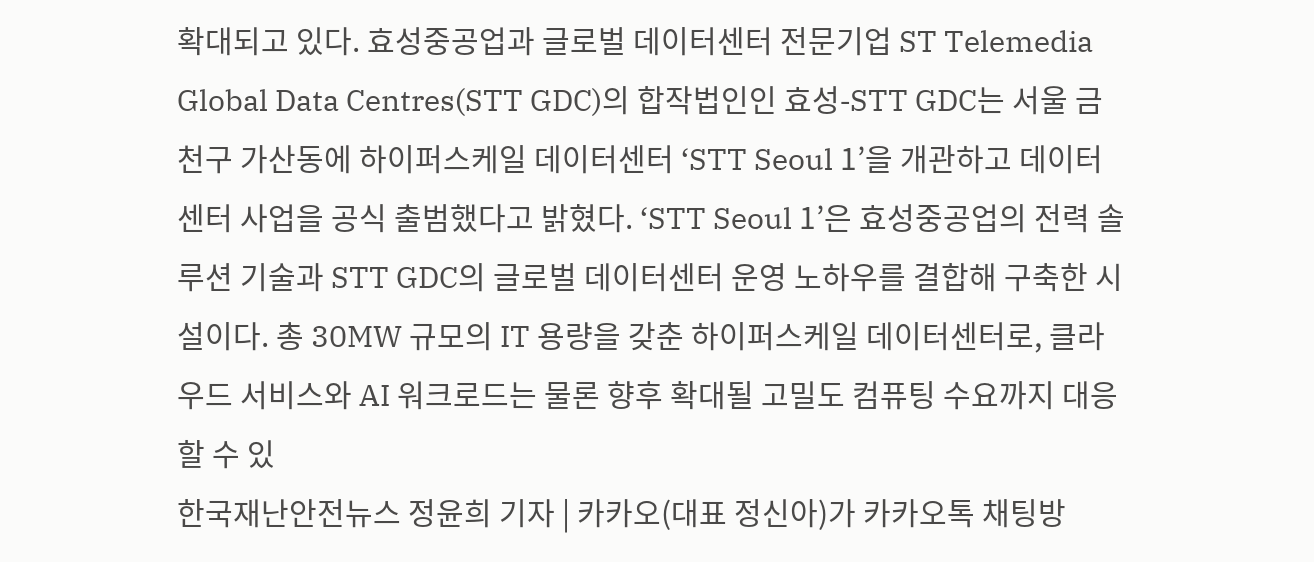확대되고 있다. 효성중공업과 글로벌 데이터센터 전문기업 ST Telemedia Global Data Centres(STT GDC)의 합작법인인 효성-STT GDC는 서울 금천구 가산동에 하이퍼스케일 데이터센터 ‘STT Seoul 1’을 개관하고 데이터센터 사업을 공식 출범했다고 밝혔다. ‘STT Seoul 1’은 효성중공업의 전력 솔루션 기술과 STT GDC의 글로벌 데이터센터 운영 노하우를 결합해 구축한 시설이다. 총 30MW 규모의 IT 용량을 갖춘 하이퍼스케일 데이터센터로, 클라우드 서비스와 AI 워크로드는 물론 향후 확대될 고밀도 컴퓨팅 수요까지 대응할 수 있
한국재난안전뉴스 정윤희 기자 | 카카오(대표 정신아)가 카카오톡 채팅방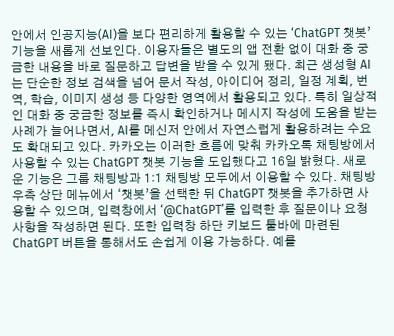안에서 인공지능(AI)을 보다 편리하게 활용할 수 있는 ‘ChatGPT 챗봇’ 기능을 새롭게 선보인다. 이용자들은 별도의 앱 전환 없이 대화 중 궁금한 내용을 바로 질문하고 답변을 받을 수 있게 됐다. 최근 생성형 AI는 단순한 정보 검색을 넘어 문서 작성, 아이디어 정리, 일정 계획, 번역, 학습, 이미지 생성 등 다양한 영역에서 활용되고 있다. 특히 일상적인 대화 중 궁금한 정보를 즉시 확인하거나 메시지 작성에 도움을 받는 사례가 늘어나면서, AI를 메신저 안에서 자연스럽게 활용하려는 수요도 확대되고 있다. 카카오는 이러한 흐름에 맞춰 카카오톡 채팅방에서 사용할 수 있는 ChatGPT 챗봇 기능을 도입했다고 16일 밝혔다. 새로운 기능은 그룹 채팅방과 1:1 채팅방 모두에서 이용할 수 있다. 채팅방 우측 상단 메뉴에서 ‘챗봇’을 선택한 뒤 ChatGPT 챗봇을 추가하면 사용할 수 있으며, 입력창에서 ‘@ChatGPT’를 입력한 후 질문이나 요청 사항을 작성하면 된다. 또한 입력창 하단 키보드 툴바에 마련된 ChatGPT 버튼을 통해서도 손쉽게 이용 가능하다. 예를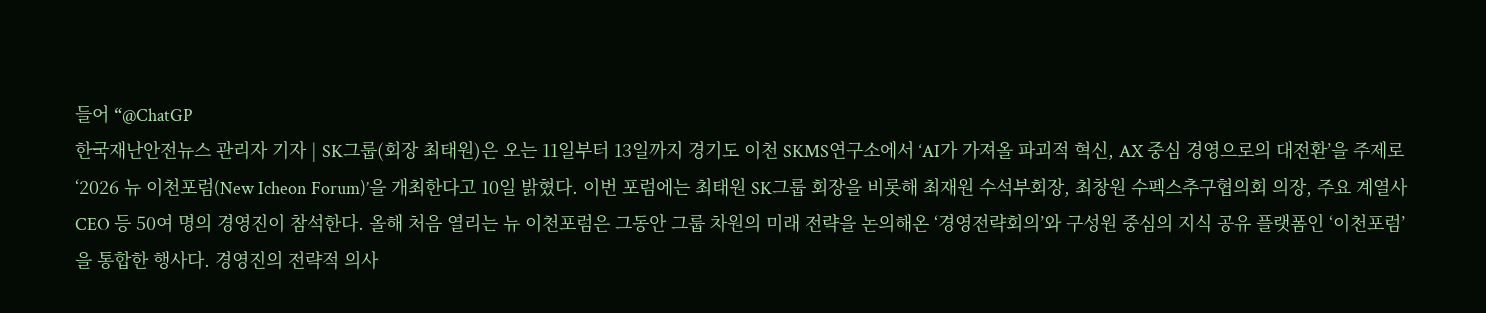들어 “@ChatGP
한국재난안전뉴스 관리자 기자 | SK그룹(회장 최태원)은 오는 11일부터 13일까지 경기도 이천 SKMS연구소에서 ‘AI가 가져올 파괴적 혁신, AX 중심 경영으로의 대전환’을 주제로 ‘2026 뉴 이천포럼(New Icheon Forum)’을 개최한다고 10일 밝혔다. 이번 포럼에는 최태원 SK그룹 회장을 비롯해 최재원 수석부회장, 최창원 수펙스추구협의회 의장, 주요 계열사 CEO 등 50여 명의 경영진이 참석한다. 올해 처음 열리는 뉴 이천포럼은 그동안 그룹 차원의 미래 전략을 논의해온 ‘경영전략회의’와 구성원 중심의 지식 공유 플랫폼인 ‘이천포럼’을 통합한 행사다. 경영진의 전략적 의사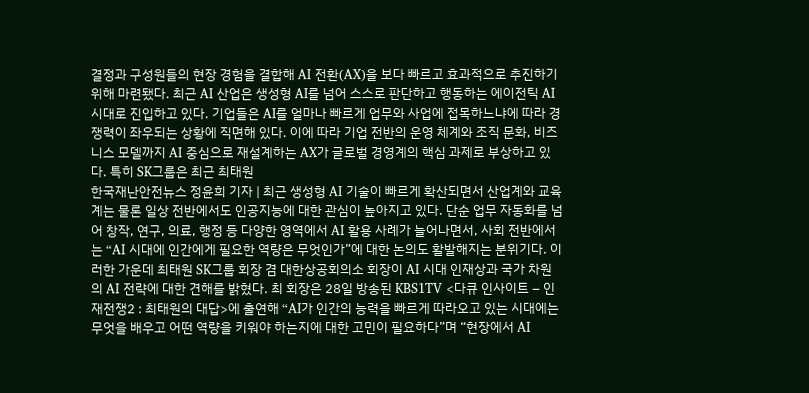결정과 구성원들의 현장 경험을 결합해 AI 전환(AX)을 보다 빠르고 효과적으로 추진하기 위해 마련됐다. 최근 AI 산업은 생성형 AI를 넘어 스스로 판단하고 행동하는 에이전틱 AI 시대로 진입하고 있다. 기업들은 AI를 얼마나 빠르게 업무와 사업에 접목하느냐에 따라 경쟁력이 좌우되는 상황에 직면해 있다. 이에 따라 기업 전반의 운영 체계와 조직 문화, 비즈니스 모델까지 AI 중심으로 재설계하는 AX가 글로벌 경영계의 핵심 과제로 부상하고 있다. 특히 SK그룹은 최근 최태원
한국재난안전뉴스 정윤희 기자 | 최근 생성형 AI 기술이 빠르게 확산되면서 산업계와 교육계는 물론 일상 전반에서도 인공지능에 대한 관심이 높아지고 있다. 단순 업무 자동화를 넘어 창작, 연구, 의료, 행정 등 다양한 영역에서 AI 활용 사례가 늘어나면서, 사회 전반에서는 “AI 시대에 인간에게 필요한 역량은 무엇인가”에 대한 논의도 활발해지는 분위기다. 이러한 가운데 최태원 SK그룹 회장 겸 대한상공회의소 회장이 AI 시대 인재상과 국가 차원의 AI 전략에 대한 견해를 밝혔다. 최 회장은 28일 방송된 KBS1TV <다큐 인사이트 – 인재전쟁2 : 최태원의 대답>에 출연해 “AI가 인간의 능력을 빠르게 따라오고 있는 시대에는 무엇을 배우고 어떤 역량을 키워야 하는지에 대한 고민이 필요하다”며 “현장에서 AI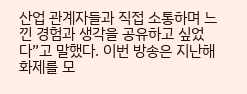산업 관계자들과 직접 소통하며 느낀 경험과 생각을 공유하고 싶었다”고 말했다. 이번 방송은 지난해 화제를 모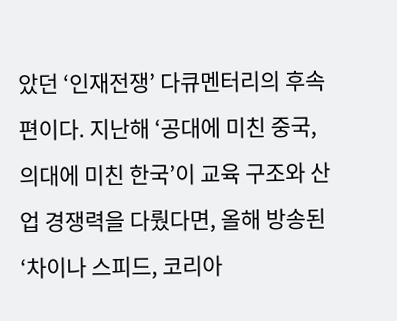았던 ‘인재전쟁’ 다큐멘터리의 후속편이다. 지난해 ‘공대에 미친 중국, 의대에 미친 한국’이 교육 구조와 산업 경쟁력을 다뤘다면, 올해 방송된 ‘차이나 스피드, 코리아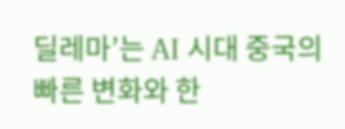딜레마’는 AI 시대 중국의 빠른 변화와 한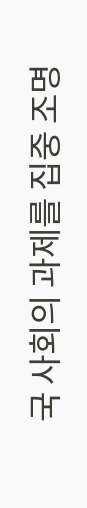국 사회의 과제를 집중 조명